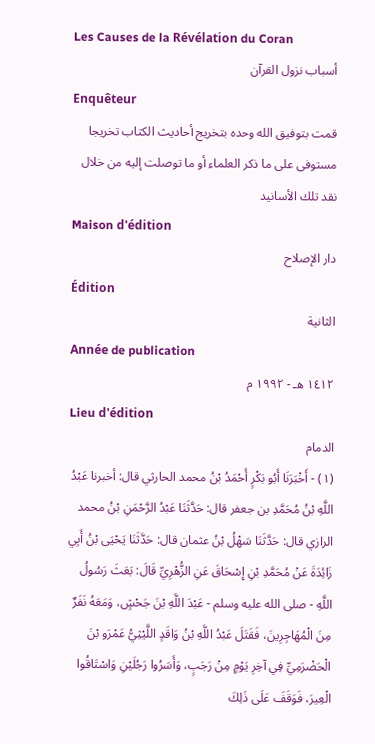Les Causes de la Révélation du Coran
أسباب نزول القرآن
Enquêteur
قمت بتوفيق الله وحده بتخريج أحاديث الكتاب تخريجا مستوفى على ما ذكر العلماء أو ما توصلت إليه من خلال نقد تلك الأسانيد
Maison d'édition
دار الإصلاح
Édition
الثانية
Année de publication
١٤١٢ هـ - ١٩٩٢ م
Lieu d'édition
الدمام
(١) - أَخْبَرَنَا أَبُو بَكْرٍ أَحْمَدُ بْنُ محمد الحارثي قال: أخبرنا عَبْدُ اللَّهِ بْنُ مُحَمَّدِ بن جعفر قال: حَدَّثَنَا عَبْدُ الرَّحْمَنِ بْنُ محمد الرازي قال: حَدَّثَنَا سَهْلُ بْنُ عثمان قال: حَدَّثَنَا يَحْيَى بْنُ أَبِي زَائِدَةَ عَنْ مُحَمَّدِ بْنِ إِسْحَاقَ عَنِ الزُّهْرِيِّ قَالَ: بَعَثَ رَسُولُ اللَّهِ - صلى الله عليه وسلم - عَبْدَ اللَّهِ بْنَ جَحْشٍ، وَمَعَهُ نَفَرٌ مِنَ الْمُهَاجِرِينَ، فَقَتَلَ عَبْدُ اللَّهِ بْنُ وَاقَدٍ اللَّيْثِيُّ عَمْرَو بْنَ الْحَضْرَمِيِّ فِي آخِرِ يَوْمٍ مِنْ رَجَبٍ، وَأَسَرُوا رَجُلَيْنِ وَاسْتَاقُوا الْعِيرَ، فَوَقَفَ عَلَى ذَلِكَ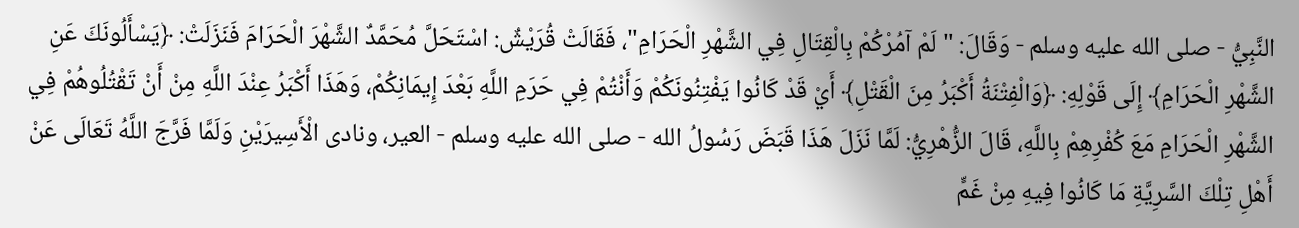النَّبِيُّ - صلى الله عليه وسلم - وَقَالَ: "لَمْ آمُرْكُمْ بِالْقِتَالِ فِي الشَّهْرِ الْحَرَامِ"، فَقَالَتْ قُرَيْشٌ: اسْتَحَلَّ مُحَمَّدٌ الشَّهْرَ الْحَرَامَ فَنَزَلَتْ: ﴿يَسْأَلُونَكَ عَنِ الشَّهْرِ الْحَرَامِ﴾ إِلَى قَوْلِهِ: ﴿وَالْفِتْنَةُ أَكْبَرُ مِنَ الْقَتْلِ﴾ أَيْ قَدْ كَانُوا يَفْتِنُونَكُمْ وَأَنْتُمْ فِي حَرَمِ اللَّهِ بَعْدَ إِيمَانِكُمْ، وَهَذَا أَكْبَرُ عِنْدَ اللَّهِ مِنْ أَنْ تَقْتُلُوهُمْ فِي الشَّهْرِ الْحَرَامِ مَعَ كُفْرِهِمْ بِاللَّهِ، قَالَ الزُّهْرِيُّ: لَمَّا نَزَلَ هَذَا قَبَضَ رَسُولُ الله - صلى الله عليه وسلم - العير، ونادى الْأَسِيرَيْنِ وَلَمَّا فَرَّجَ اللَّهُ تَعَالَى عَنْ أَهْلِ تِلْكَ السَّرِيَّةِ مَا كَانُوا فِيهِ مِنْ غَمٍّ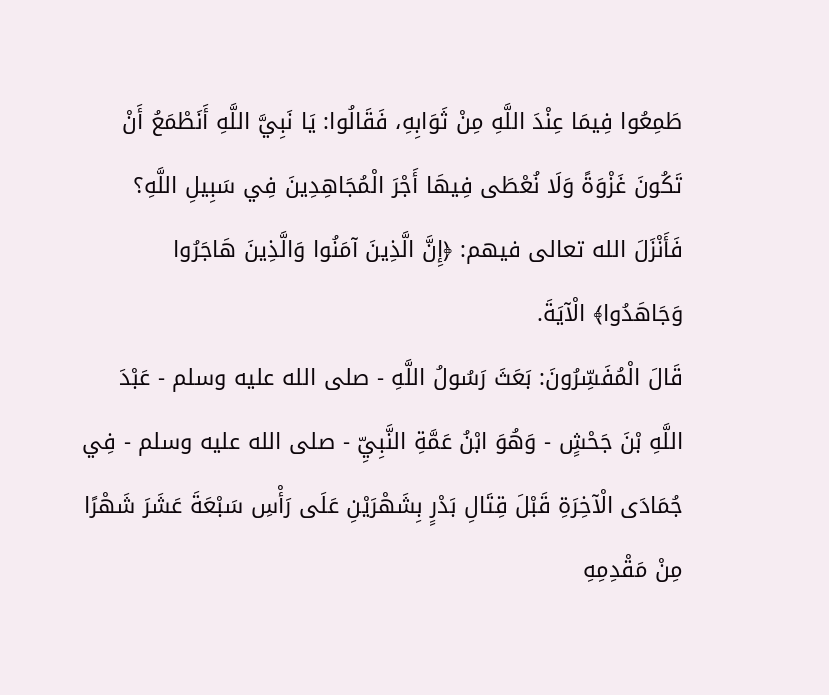طَمِعُوا فِيمَا عِنْدَ اللَّهِ مِنْ ثَوَابِهِ، فَقَالُوا: يَا نَبِيَّ اللَّهِ أَنَطْمَعُ أَنْ تَكُونَ غَزْوَةً وَلَا نُعْطَى فِيهَا أَجْرَ الْمُجَاهِدِينَ فِي سَبِيلِ اللَّهِ؟ فَأَنْزَلَ الله تعالى فيهم: ﴿إِنَّ الَّذِينَ آمَنُوا وَالَّذِينَ هَاجَرُوا وَجَاهَدُوا﴾ الْآيَةَ.
قَالَ الْمُفَسِّرُونَ: بَعَثَ رَسُولُ اللَّهِ - صلى الله عليه وسلم - عَبْدَ اللَّهِ بْنَ جَحْشٍ - وَهُوَ ابْنُ عَمَّةِ النَّبِيِّ - صلى الله عليه وسلم - فِي جُمَادَى الْآخِرَةِ قَبْلَ قِتَالِ بَدْرٍ بِشَهْرَيْنِ عَلَى رَأْسِ سَبْعَةَ عَشَرَ شَهْرًا مِنْ مَقْدِمِهِ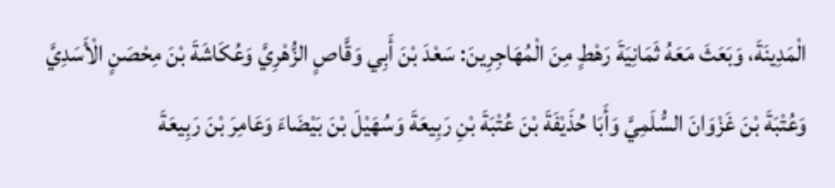الْمَدِينَةَ، وَبَعَثَ مَعَهُ ثَمَانِيَةَ رَهْطٍ مِنَ الْمُهَاجِرِينَ: سَعْدَ بْنَ أَبِي وَقَّاصٍ الزُّهْرِيَّ وَعُكَاشَةَ بْنَ مِحْصَنٍ الْأَسَدِيَّ وَعُتْبَةَ بْنَ غَزْوَانَ السُّلَمِيَّ وَأَبَا حُذَيْفَةَ بْنَ عُتْبَةَ بْنِ رَبِيعَةَ وَسُهَيْلَ بْنَ بَيْضَاءَ وَعَامِرَ بْنَ رَبِيعَةَ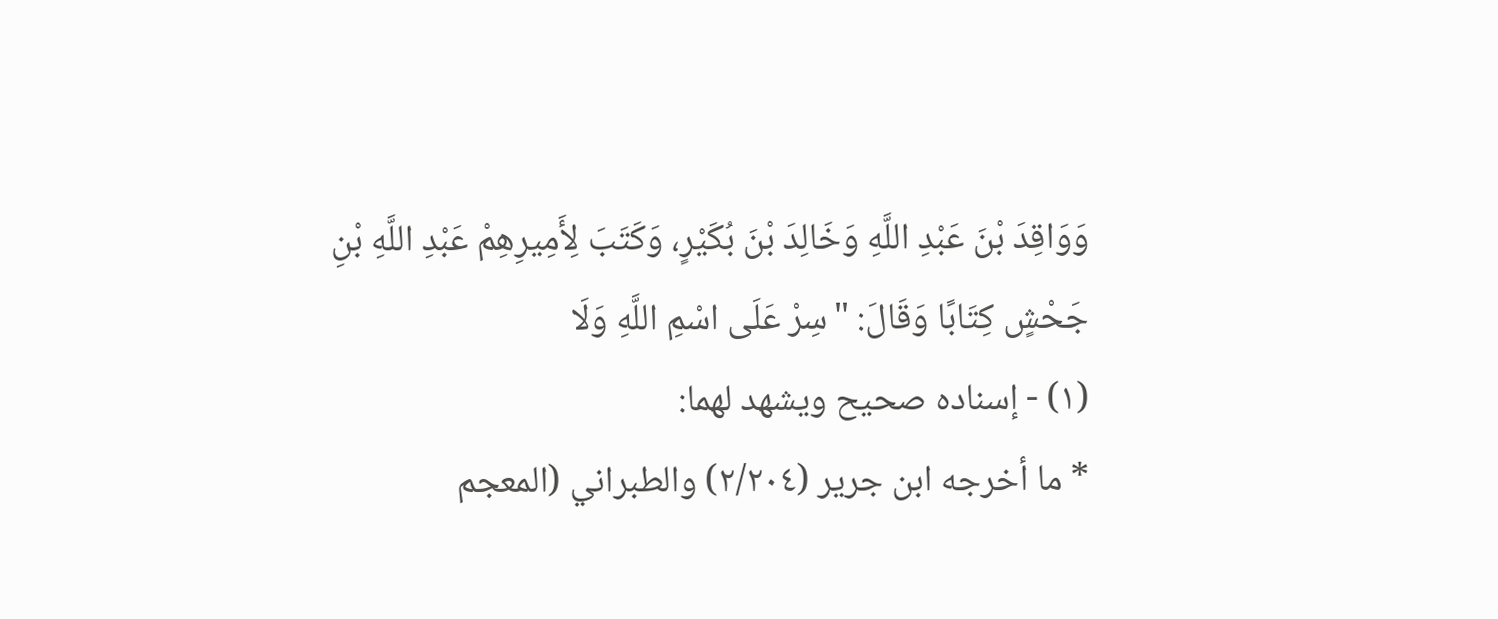وَوَاقِدَ بْنَ عَبْدِ اللَّهِ وَخَالِدَ بْنَ بُكَيْرٍ، وَكَتَبَ لِأَمِيرِهِمْ عَبْدِ اللَّهِ بْنِ جَحْشٍ كِتَابًا وَقَالَ: "سِرْ عَلَى اسْمِ اللَّهِ وَلَا
(١) - إسناده صحيح ويشهد لهما:
* ما أخرجه ابن جرير (٢/٢٠٤) والطبراني (المعجم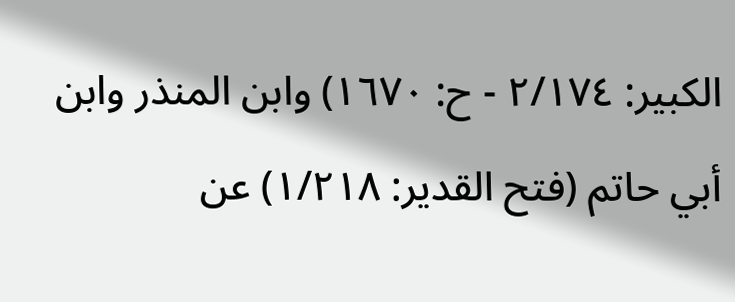الكبير: ٢/١٧٤ - ح: ١٦٧٠) وابن المنذر وابن أبي حاتم (فتح القدير: ١/٢١٨) عن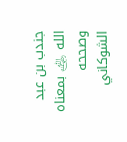جندب بن عبد الله ﵁ بمعناه وصححه الشوكاني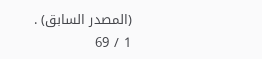(المصدر السابق) .
1 / 69